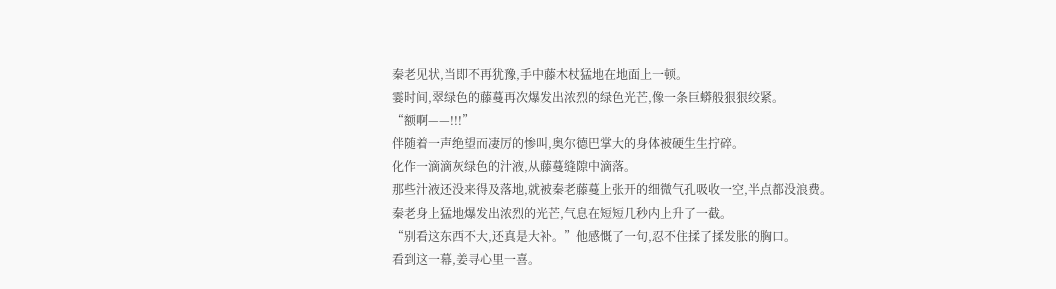秦老见状,当即不再犹豫,手中藤木杖猛地在地面上一顿。
霎时间,翠绿色的藤蔓再次爆发出浓烈的绿色光芒,像一条巨蟒般狠狠绞紧。
“额啊——!!!”
伴随着一声绝望而凄厉的惨叫,奥尔德巴掌大的身体被硬生生拧碎。
化作一滴滴灰绿色的汁液,从藤蔓缝隙中滴落。
那些汁液还没来得及落地,就被秦老藤蔓上张开的细微气孔吸收一空,半点都没浪费。
秦老身上猛地爆发出浓烈的光芒,气息在短短几秒内上升了一截。
“别看这东西不大,还真是大补。”他感慨了一句,忍不住揉了揉发胀的胸口。
看到这一幕,姜寻心里一喜。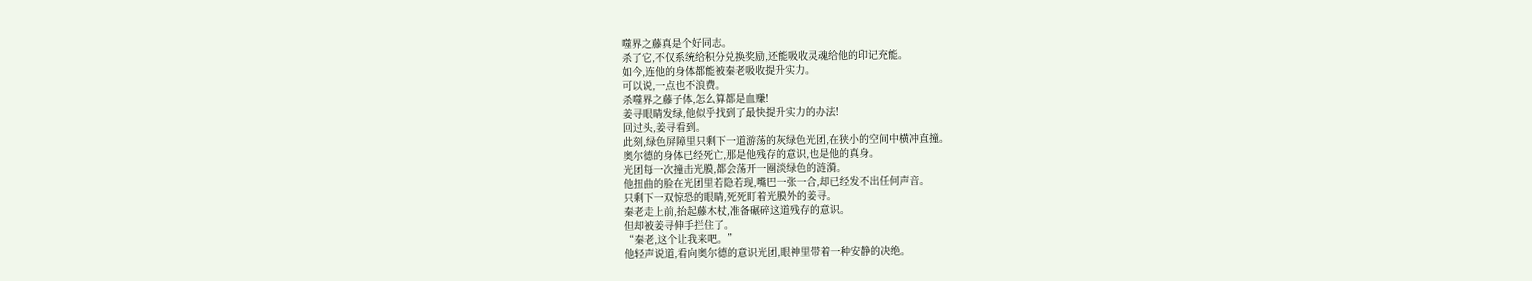噬界之藤真是个好同志。
杀了它,不仅系统给积分兑换奖励,还能吸收灵魂给他的印记充能。
如今,连他的身体都能被秦老吸收提升实力。
可以说,一点也不浪费。
杀噬界之藤子体,怎么算都是血赚!
姜寻眼睛发绿,他似乎找到了最快提升实力的办法!
回过头,姜寻看到。
此刻,绿色屏障里只剩下一道游荡的灰绿色光团,在狭小的空间中横冲直撞。
奥尔德的身体已经死亡,那是他残存的意识,也是他的真身。
光团每一次撞击光膜,都会荡开一圈淡绿色的涟漪。
他扭曲的脸在光团里若隐若现,嘴巴一张一合,却已经发不出任何声音。
只剩下一双惊恐的眼睛,死死盯着光膜外的姜寻。
秦老走上前,抬起藤木杖,准备碾碎这道残存的意识。
但却被姜寻伸手拦住了。
“秦老,这个让我来吧。”
他轻声说道,看向奥尔德的意识光团,眼神里带着一种安静的决绝。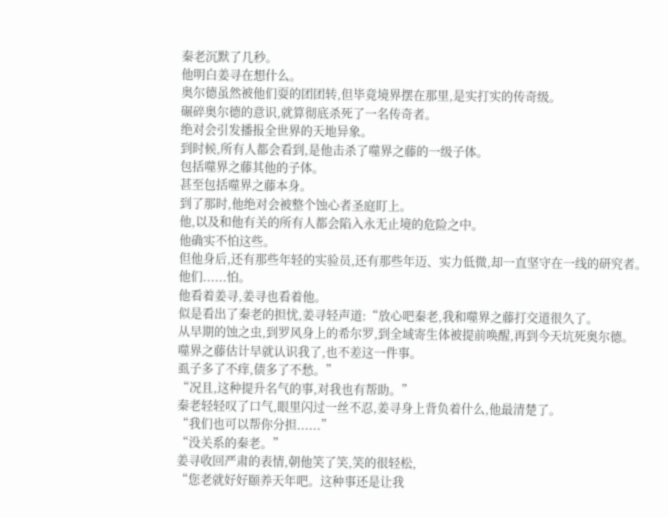秦老沉默了几秒。
他明白姜寻在想什么。
奥尔德虽然被他们耍的团团转,但毕竟境界摆在那里,是实打实的传奇级。
碾碎奥尔德的意识,就算彻底杀死了一名传奇者。
绝对会引发播报全世界的天地异象。
到时候,所有人都会看到,是他击杀了噬界之藤的一级子体。
包括噬界之藤其他的子体。
甚至包括噬界之藤本身。
到了那时,他绝对会被整个蚀心者圣庭盯上。
他,以及和他有关的所有人都会陷入永无止境的危险之中。
他确实不怕这些。
但他身后,还有那些年轻的实验员,还有那些年迈、实力低微,却一直坚守在一线的研究者。
他们......怕。
他看着姜寻,姜寻也看着他。
似是看出了秦老的担忧,姜寻轻声道:“放心吧秦老,我和噬界之藤打交道很久了。
从早期的蚀之虫,到罗风身上的希尔罗,到全域寄生体被提前唤醒,再到今天坑死奥尔德。
噬界之藤估计早就认识我了,也不差这一件事。
虱子多了不痒,债多了不愁。”
“况且,这种提升名气的事,对我也有帮助。”
秦老轻轻叹了口气,眼里闪过一丝不忍,姜寻身上背负着什么,他最清楚了。
“我们也可以帮你分担......”
“没关系的秦老。”
姜寻收回严肃的表情,朝他笑了笑,笑的很轻松,
“您老就好好颐养天年吧。这种事还是让我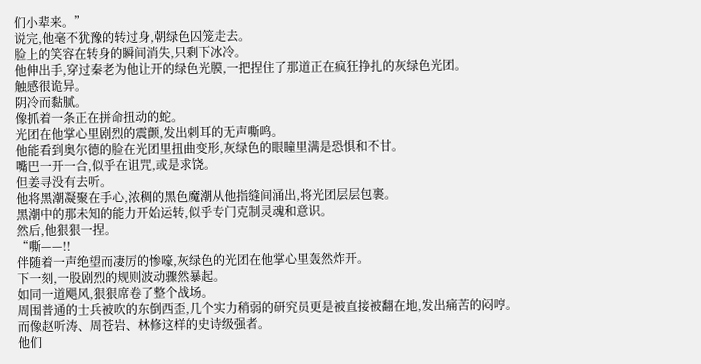们小辈来。”
说完,他毫不犹豫的转过身,朝绿色囚笼走去。
脸上的笑容在转身的瞬间消失,只剩下冰冷。
他伸出手,穿过秦老为他让开的绿色光膜,一把捏住了那道正在疯狂挣扎的灰绿色光团。
触感很诡异。
阴冷而黏腻。
像抓着一条正在拼命扭动的蛇。
光团在他掌心里剧烈的震颤,发出刺耳的无声嘶鸣。
他能看到奥尔德的脸在光团里扭曲变形,灰绿色的眼瞳里满是恐惧和不甘。
嘴巴一开一合,似乎在诅咒,或是求饶。
但姜寻没有去听。
他将黑潮凝聚在手心,浓稠的黑色魔潮从他指缝间涌出,将光团层层包裹。
黑潮中的那未知的能力开始运转,似乎专门克制灵魂和意识。
然后,他狠狠一捏。
“嘶——!!
伴随着一声绝望而凄厉的惨嚎,灰绿色的光团在他掌心里轰然炸开。
下一刻,一股剧烈的规则波动骤然暴起。
如同一道飓风,狠狠席卷了整个战场。
周围普通的士兵被吹的东倒西歪,几个实力稍弱的研究员更是被直接被翻在地,发出痛苦的闷哼。
而像赵听涛、周苍岩、林修这样的史诗级强者。
他们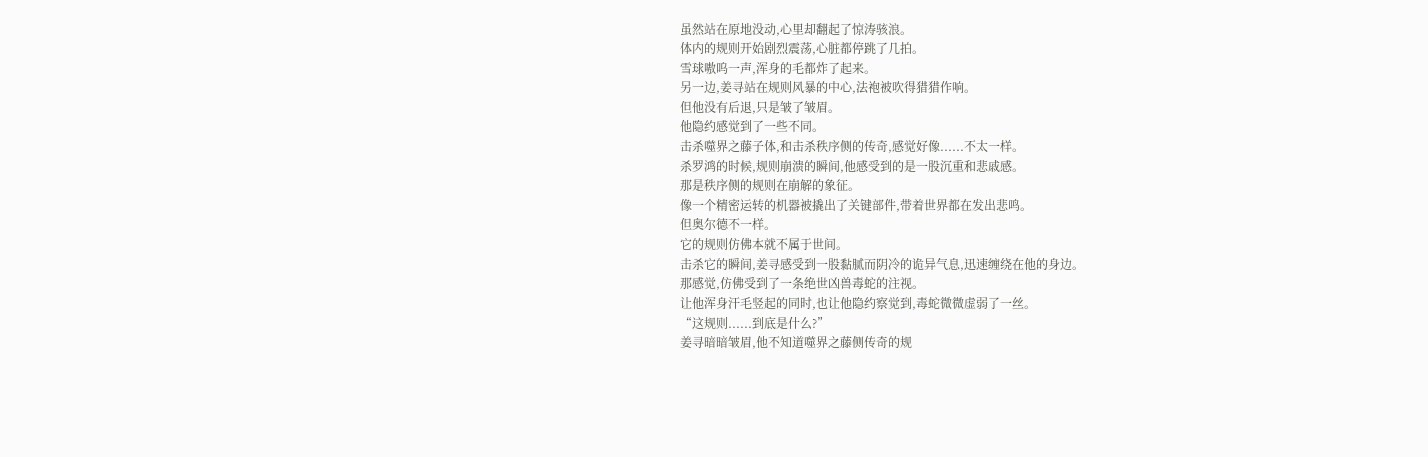虽然站在原地没动,心里却翻起了惊涛骇浪。
体内的规则开始剧烈震荡,心脏都停跳了几拍。
雪球嗷呜一声,浑身的毛都炸了起来。
另一边,姜寻站在规则风暴的中心,法袍被吹得猎猎作响。
但他没有后退,只是皱了皱眉。
他隐约感觉到了一些不同。
击杀噬界之藤子体,和击杀秩序侧的传奇,感觉好像......不太一样。
杀罗鸿的时候,规则崩溃的瞬间,他感受到的是一股沉重和悲戚感。
那是秩序侧的规则在崩解的象征。
像一个精密运转的机器被撬出了关键部件,带着世界都在发出悲鸣。
但奥尔德不一样。
它的规则仿佛本就不属于世间。
击杀它的瞬间,姜寻感受到一股黏腻而阴冷的诡异气息,迅速缠绕在他的身边。
那感觉,仿佛受到了一条绝世凶兽毒蛇的注视。
让他浑身汗毛竖起的同时,也让他隐约察觉到,毒蛇微微虚弱了一丝。
“这规则......到底是什么?”
姜寻暗暗皱眉,他不知道噬界之藤侧传奇的规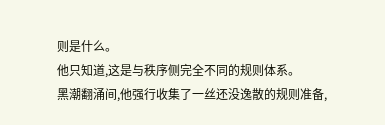则是什么。
他只知道,这是与秩序侧完全不同的规则体系。
黑潮翻涌间,他强行收集了一丝还没逸散的规则准备,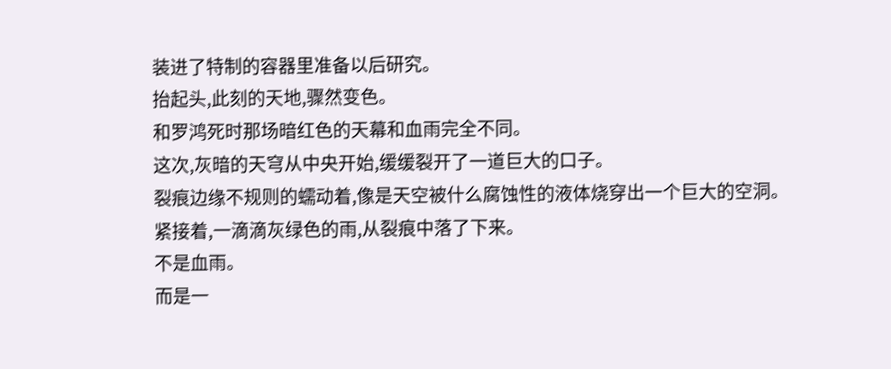装进了特制的容器里准备以后研究。
抬起头,此刻的天地,骤然变色。
和罗鸿死时那场暗红色的天幕和血雨完全不同。
这次,灰暗的天穹从中央开始,缓缓裂开了一道巨大的口子。
裂痕边缘不规则的蠕动着,像是天空被什么腐蚀性的液体烧穿出一个巨大的空洞。
紧接着,一滴滴灰绿色的雨,从裂痕中落了下来。
不是血雨。
而是一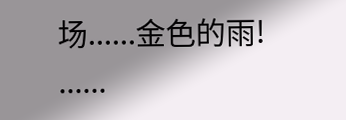场......金色的雨!
......